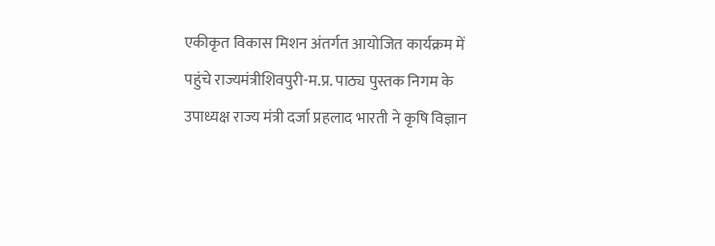एकीकृत विकास मिशन अंतर्गत आयोजित कार्यक्रम में पहुंचे राज्यमंत्रीशिवपुरी-म.प्र. पाठ्य पुस्तक निगम के उपाध्यक्ष राज्य मंत्री दर्जा प्रहलाद भारती ने कृषि विज्ञान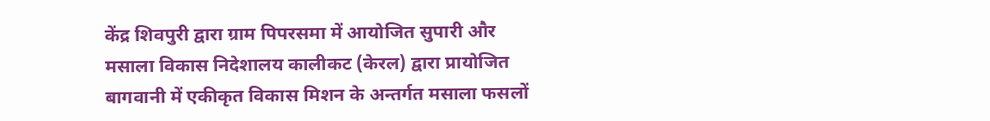केंद्र शिवपुरी द्वारा ग्राम पिपरसमा में आयोजित सुपारी और मसाला विकास निदेशालय कालीकट (केरल) द्वारा प्रायोजित बागवानी में एकीकृत विकास मिशन के अन्तर्गत मसाला फसलों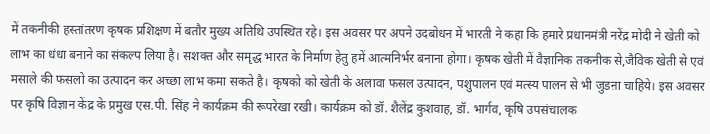में तकनीकी हस्तांतरण कृषक प्रशिक्षण में बतौर मुख्य अतिथि उपस्थित रहे। इस अवसर पर अपने उदबोधन में भारती ने कहा कि हमारे प्रधानमंत्री नरेंद्र मोदी ने खेती को लाभ का धंधा बनाने का संकल्प लिया है। सशक्त और समृद्ध भारत के निर्माण हेतु हमें आत्मनिर्भर बनाना होगा। कृषक खेती में वैज्ञानिक तकनीक से,जैविक खेती से एवं मसाले की फसलो का उत्पादन कर अच्छा लाभ कमा सकते है। कृषको को खेती के अलावा फसल उत्पादन, पशुपालन एवं मत्स्य पालन से भी जुडऩा चाहिये। इस अवसर पर कृषि विज्ञान केंद्र के प्रमुख एस.पी. सिंह ने कार्यक्रम की रूपरेखा रखी। कार्यक्रम को डॉ. शैलेंद्र कुशवाह, डॉ. भार्गव, कृषि उपसंचालक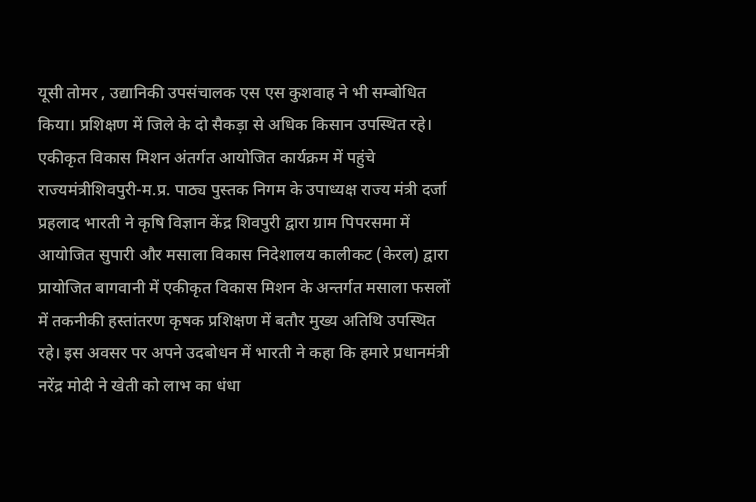यूसी तोमर , उद्यानिकी उपसंचालक एस एस कुशवाह ने भी सम्बोधित किया। प्रशिक्षण में जिले के दो सैकड़ा से अधिक किसान उपस्थित रहे।
एकीकृत विकास मिशन अंतर्गत आयोजित कार्यक्रम में पहुंचे राज्यमंत्रीशिवपुरी-म.प्र. पाठ्य पुस्तक निगम के उपाध्यक्ष राज्य मंत्री दर्जा प्रहलाद भारती ने कृषि विज्ञान केंद्र शिवपुरी द्वारा ग्राम पिपरसमा में आयोजित सुपारी और मसाला विकास निदेशालय कालीकट (केरल) द्वारा प्रायोजित बागवानी में एकीकृत विकास मिशन के अन्तर्गत मसाला फसलों में तकनीकी हस्तांतरण कृषक प्रशिक्षण में बतौर मुख्य अतिथि उपस्थित रहे। इस अवसर पर अपने उदबोधन में भारती ने कहा कि हमारे प्रधानमंत्री नरेंद्र मोदी ने खेती को लाभ का धंधा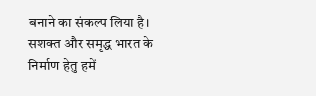बनाने का संकल्प लिया है। सशक्त और समृद्ध भारत के निर्माण हेतु हमें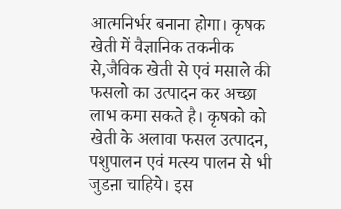आत्मनिर्भर बनाना होगा। कृषक खेती में वैज्ञानिक तकनीक से,जैविक खेती से एवं मसाले की फसलो का उत्पादन कर अच्छा लाभ कमा सकते है। कृषको को खेती के अलावा फसल उत्पादन, पशुपालन एवं मत्स्य पालन से भी जुडऩा चाहिये। इस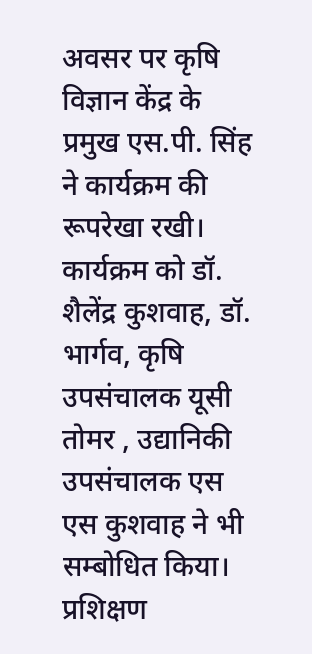अवसर पर कृषि विज्ञान केंद्र के प्रमुख एस.पी. सिंह ने कार्यक्रम की रूपरेखा रखी। कार्यक्रम को डॉ. शैलेंद्र कुशवाह, डॉ. भार्गव, कृषि उपसंचालक यूसी तोमर , उद्यानिकी उपसंचालक एस एस कुशवाह ने भी सम्बोधित किया। प्रशिक्षण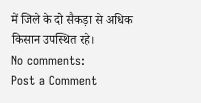में जिले के दो सैकड़ा से अधिक किसान उपस्थित रहे।
No comments:
Post a Comment